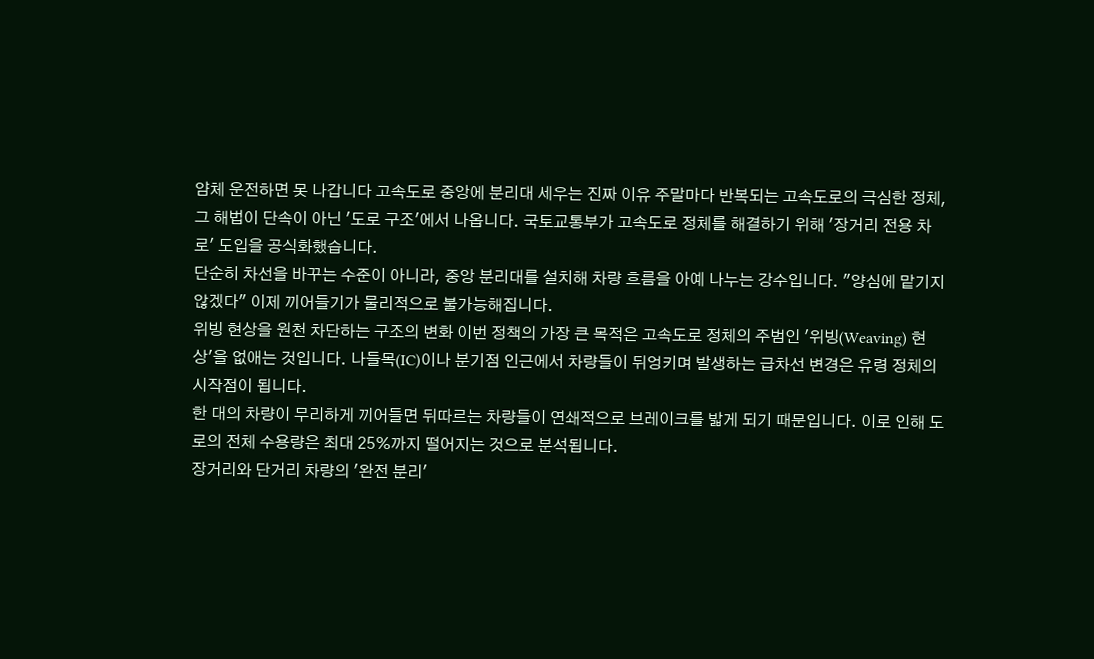얌체 운전하면 못 나갑니다 고속도로 중앙에 분리대 세우는 진짜 이유 주말마다 반복되는 고속도로의 극심한 정체, 그 해법이 단속이 아닌 '도로 구조'에서 나옵니다. 국토교통부가 고속도로 정체를 해결하기 위해 '장거리 전용 차로' 도입을 공식화했습니다.
단순히 차선을 바꾸는 수준이 아니라, 중앙 분리대를 설치해 차량 흐름을 아예 나누는 강수입니다. "양심에 맡기지 않겠다" 이제 끼어들기가 물리적으로 불가능해집니다.
위빙 현상을 원천 차단하는 구조의 변화 이번 정책의 가장 큰 목적은 고속도로 정체의 주범인 '위빙(Weaving) 현상'을 없애는 것입니다. 나들목(IC)이나 분기점 인근에서 차량들이 뒤엉키며 발생하는 급차선 변경은 유령 정체의 시작점이 됩니다.
한 대의 차량이 무리하게 끼어들면 뒤따르는 차량들이 연쇄적으로 브레이크를 밟게 되기 때문입니다. 이로 인해 도로의 전체 수용량은 최대 25%까지 떨어지는 것으로 분석됩니다.
장거리와 단거리 차량의 '완전 분리'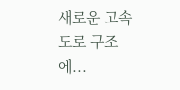새로운 고속도로 구조에...